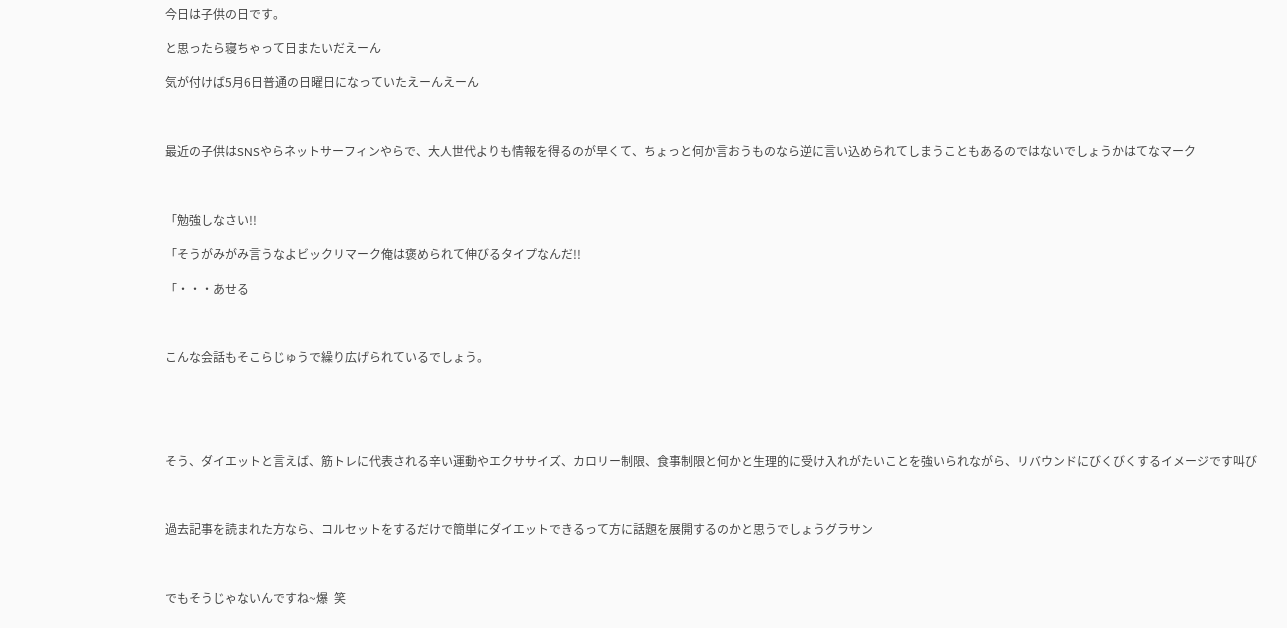今日は子供の日です。

と思ったら寝ちゃって日またいだえーん

気が付けば5月6日普通の日曜日になっていたえーんえーん



最近の子供はSNSやらネットサーフィンやらで、大人世代よりも情報を得るのが早くて、ちょっと何か言おうものなら逆に言い込められてしまうこともあるのではないでしょうかはてなマーク



「勉強しなさい!!

「そうがみがみ言うなよビックリマーク俺は褒められて伸びるタイプなんだ!!

「・・・あせる



こんな会話もそこらじゅうで繰り広げられているでしょう。





そう、ダイエットと言えば、筋トレに代表される辛い運動やエクササイズ、カロリー制限、食事制限と何かと生理的に受け入れがたいことを強いられながら、リバウンドにびくびくするイメージです叫び



過去記事を読まれた方なら、コルセットをするだけで簡単にダイエットできるって方に話題を展開するのかと思うでしょうグラサン



でもそうじゃないんですね~爆  笑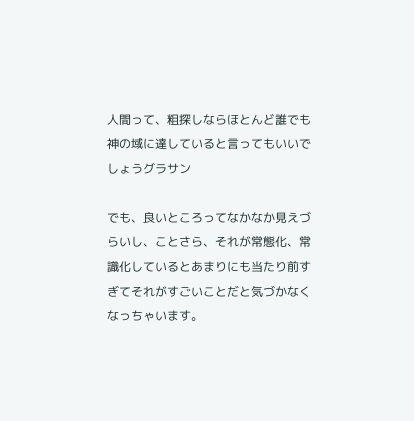人間って、粗探しならほとんど誰でも神の域に達していると言ってもいいでしょうグラサン

でも、良いところってなかなか見えづらいし、ことさら、それが常態化、常識化しているとあまりにも当たり前すぎてそれがすごいことだと気づかなくなっちゃいます。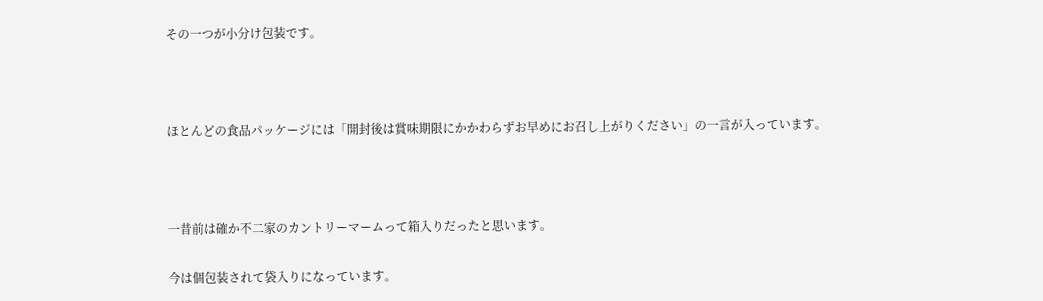その一つが小分け包装です。



ほとんどの食品パッケージには「開封後は賞味期限にかかわらずお早めにお召し上がりください」の一言が入っています。



一昔前は確か不二家のカントリーマームって箱入りだったと思います。

今は個包装されて袋入りになっています。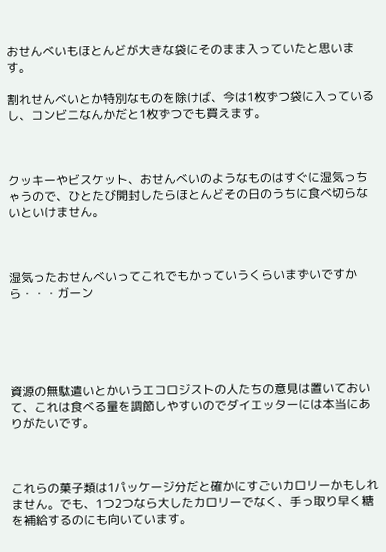おせんべいもほとんどが大きな袋にそのまま入っていたと思います。

割れせんべいとか特別なものを除けば、今は1枚ずつ袋に入っているし、コンビニなんかだと1枚ずつでも買えます。



クッキーやビスケット、おせんべいのようなものはすぐに湿気っちゃうので、ひとたび開封したらほとんどその日のうちに食べ切らないといけません。



湿気ったおせんべいってこれでもかっていうくらいまずいですから・・・ガーン





資源の無駄遣いとかいうエコロジストの人たちの意見は置いておいて、これは食べる量を調節しやすいのでダイエッターには本当にありがたいです。



これらの菓子類は1パッケージ分だと確かにすごいカロリーかもしれません。でも、1つ2つなら大したカロリーでなく、手っ取り早く糖を補給するのにも向いています。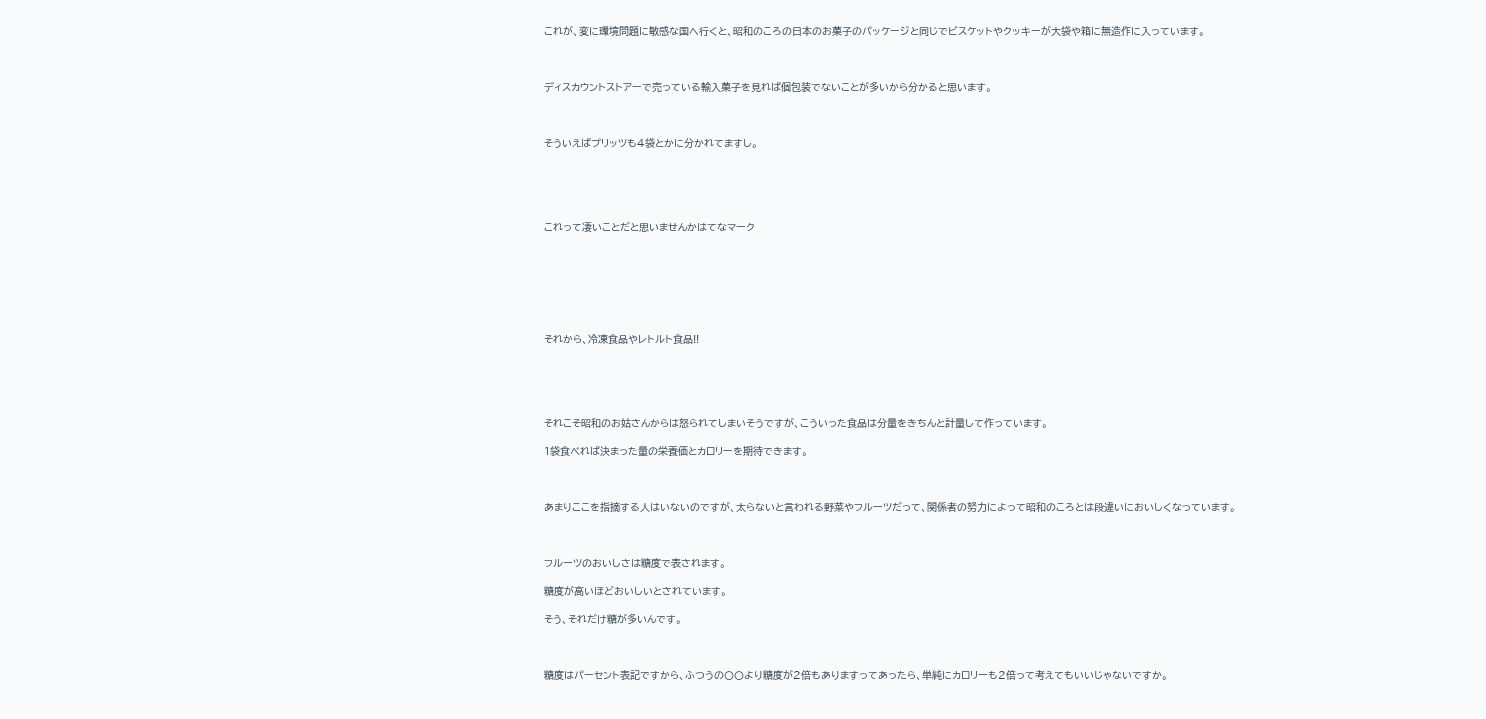これが、変に環境問題に敏感な国へ行くと、昭和のころの日本のお菓子のパッケージと同じでビスケットやクッキーが大袋や箱に無造作に入っています。



ディスカウントストアーで売っている輸入菓子を見れば個包装でないことが多いから分かると思います。



そういえばプリッツも4袋とかに分かれてますし。





これって凄いことだと思いませんかはてなマーク







それから、冷凍食品やレトルト食品!!





それこそ昭和のお姑さんからは怒られてしまいそうですが、こういった食品は分量をきちんと計量して作っています。

1袋食べれば決まった量の栄養価とカロリーを期待できます。



あまりここを指摘する人はいないのですが、太らないと言われる野菜やフルーツだって、関係者の努力によって昭和のころとは段違いにおいしくなっています。



フルーツのおいしさは糖度で表されます。

糖度が高いほどおいしいとされています。

そう、それだけ糖が多いんです。



糖度はパーセント表記ですから、ふつうの〇〇より糖度が2倍もありますってあったら、単純にカロリーも2倍って考えてもいいじゃないですか。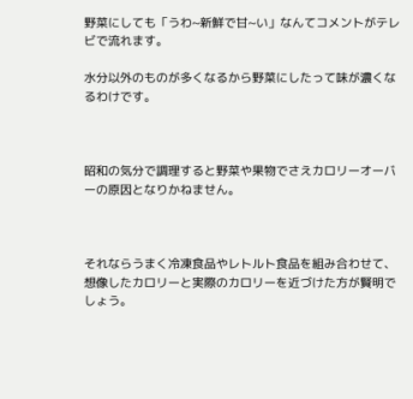野菜にしても「うわ~新鮮で甘~い」なんてコメントがテレビで流れます。

水分以外のものが多くなるから野菜にしたって味が濃くなるわけです。



昭和の気分で調理すると野菜や果物でさえカロリーオーバーの原因となりかねません。



それならうまく冷凍食品やレトルト食品を組み合わせて、想像したカロリーと実際のカロリーを近づけた方が賢明でしょう。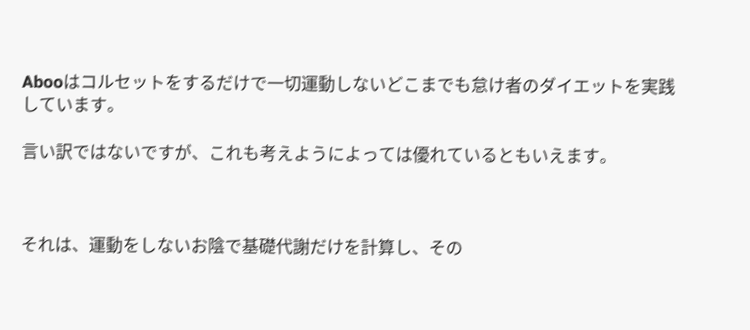Abooはコルセットをするだけで一切運動しないどこまでも怠け者のダイエットを実践しています。

言い訳ではないですが、これも考えようによっては優れているともいえます。



それは、運動をしないお陰で基礎代謝だけを計算し、その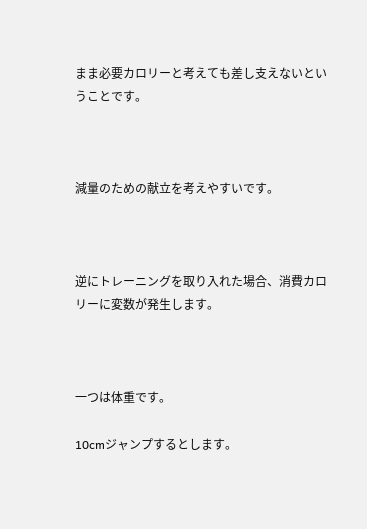まま必要カロリーと考えても差し支えないということです。



減量のための献立を考えやすいです。



逆にトレーニングを取り入れた場合、消費カロリーに変数が発生します。



一つは体重です。

10cmジャンプするとします。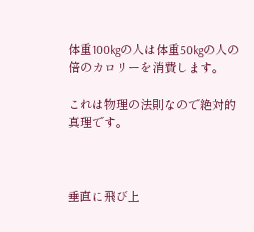体重100kgの人は体重50kgの人の倍のカロリーを消費します。

これは物理の法則なので絶対的真理です。



垂直に飛び上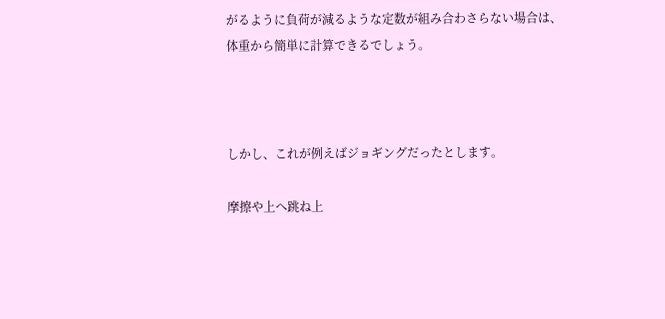がるように負荷が減るような定数が組み合わさらない場合は、体重から簡単に計算できるでしょう。



しかし、これが例えばジョギングだったとします。

摩擦や上へ跳ね上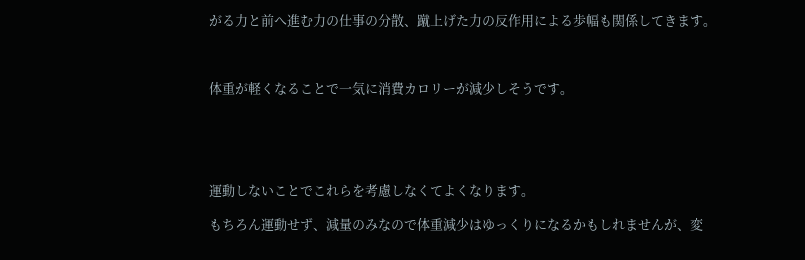がる力と前へ進む力の仕事の分散、蹴上げた力の反作用による歩幅も関係してきます。



体重が軽くなることで一気に消費カロリーが減少しそうです。





運動しないことでこれらを考慮しなくてよくなります。

もちろん運動せず、減量のみなので体重減少はゆっくりになるかもしれませんが、変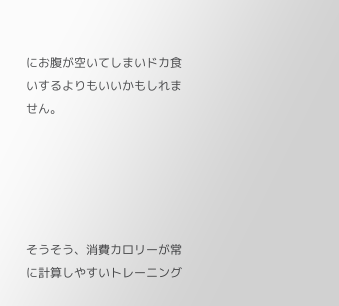にお腹が空いてしまいドカ食いするよりもいいかもしれません。





そうそう、消費カロリーが常に計算しやすいトレーニング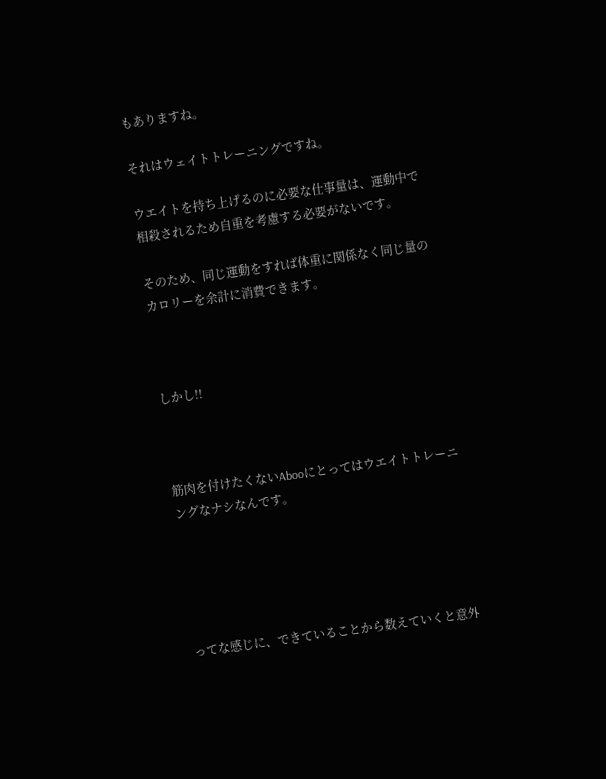もありますね。

それはウェイトトレーニングですね。

ウエイトを持ち上げるのに必要な仕事量は、運動中で相殺されるため自重を考慮する必要がないです。

そのため、同じ運動をすれば体重に関係なく同じ量のカロリーを余計に消費できます。



しかし!!



筋肉を付けたくないAbooにとってはウエイトトレーニングなナシなんです。





ってな感じに、できていることから数えていくと意外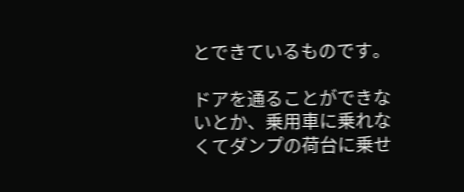とできているものです。

ドアを通ることができないとか、乗用車に乗れなくてダンプの荷台に乗せ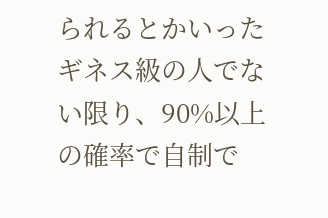られるとかいったギネス級の人でない限り、90%以上の確率で自制で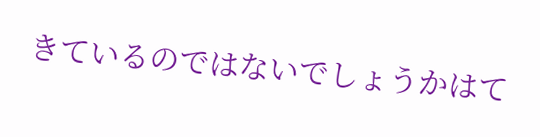きているのではないでしょうかはて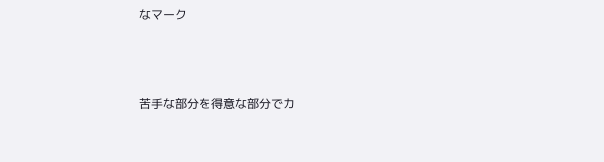なマーク



苦手な部分を得意な部分でカ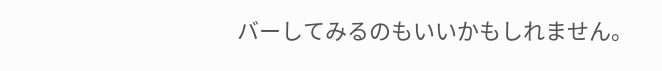バーしてみるのもいいかもしれません。